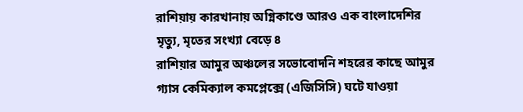রাশিয়ায় কারখানায় অগ্নিকাণ্ডে আরও এক বাংলাদেশির মৃত্যু, মৃতের সংখ্যা বেড়ে ৪
রাশিয়ার আমুর অঞ্চলের সভোবোদনি শহরের কাছে আমুর গ্যাস কেমিক্যাল কমপ্লেক্সে (এজিসিসি) ঘটে যাওয়া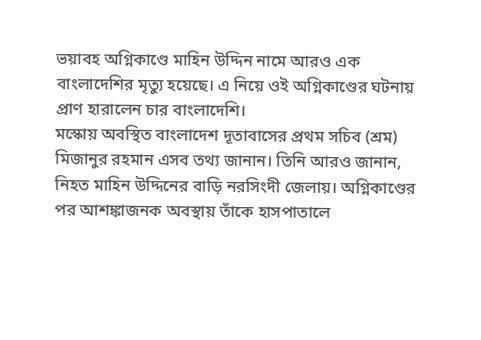ভয়াবহ অগ্নিকাণ্ডে মাহিন উদ্দিন নামে আরও এক বাংলাদেশির মৃত্যু হয়েছে। এ নিয়ে ওই অগ্নিকাণ্ডের ঘটনায় প্রাণ হারালেন চার বাংলাদেশি।
মস্কোয় অবস্থিত বাংলাদেশ দূতাবাসের প্রথম সচিব (শ্রম) মিজানুর রহমান এসব তথ্য জানান। তিনি আরও জানান, নিহত মাহিন উদ্দিনের বাড়ি নরসিংদী জেলায়। অগ্নিকাণ্ডের পর আশঙ্কাজনক অবস্থায় তাঁকে হাসপাতালে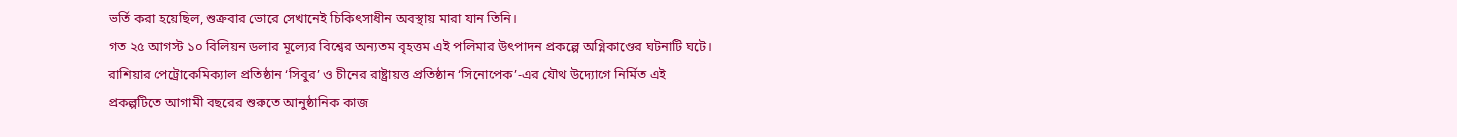ভর্তি করা হয়েছিল, শুক্রবার ভোরে সেখানেই চিকিৎসাধীন অবস্থায় মারা যান তিনি।
গত ২৫ আগস্ট ১০ বিলিয়ন ডলার মূল্যের বিশ্বের অন্যতম বৃহত্তম এই পলিমার উৎপাদন প্রকল্পে অগ্নিকাণ্ডের ঘটনাটি ঘটে। রাশিয়ার পেট্রোকেমিক্যাল প্রতিষ্ঠান ‘সিবুর’ ও চীনের রাষ্ট্রায়ত্ত প্রতিষ্ঠান ‘সিনোপেক’-এর যৌথ উদ্যোগে নির্মিত এই প্রকল্পটিতে আগামী বছরের শুরুতে আনুষ্ঠানিক কাজ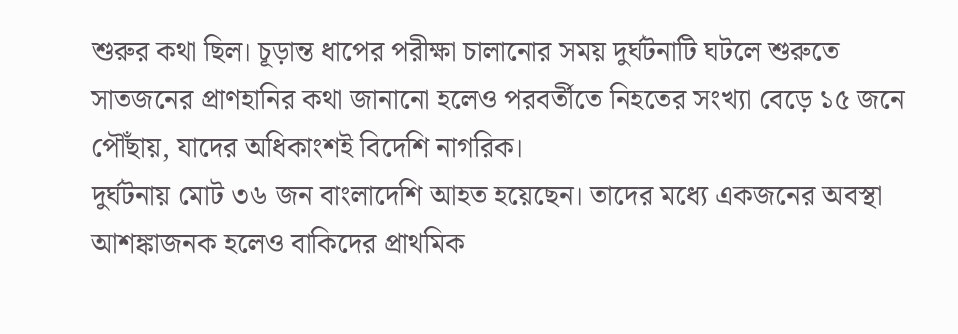শুরুর কথা ছিল। চূড়ান্ত ধাপের পরীক্ষা চালানোর সময় দুর্ঘটনাটি ঘটলে শুরুতে সাতজনের প্রাণহানির কথা জানানো হলেও পরবর্তীতে নিহতের সংখ্যা বেড়ে ১৫ জনে পৌঁছায়, যাদের অধিকাংশই বিদেশি নাগরিক।
দুর্ঘটনায় মোট ৩৬ জন বাংলাদেশি আহত হয়েছেন। তাদের মধ্যে একজনের অবস্থা আশঙ্কাজনক হলেও বাকিদের প্রাথমিক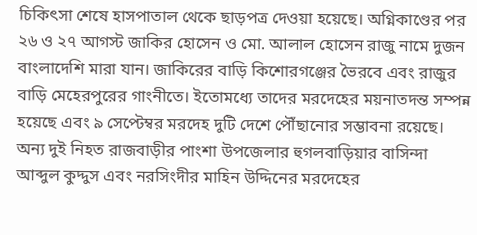চিকিৎসা শেষে হাসপাতাল থেকে ছাড়পত্র দেওয়া হয়েছে। অগ্নিকাণ্ডের পর ২৬ ও ২৭ আগস্ট জাকির হোসেন ও মো. আলাল হোসেন রাজু নামে দুজন বাংলাদেশি মারা যান। জাকিরের বাড়ি কিশোরগঞ্জের ভৈরবে এবং রাজুর বাড়ি মেহেরপুরের গাংনীতে। ইতোমধ্যে তাদের মরদেহের ময়নাতদন্ত সম্পন্ন হয়েছে এবং ৯ সেপ্টেম্বর মরদেহ দুটি দেশে পৌঁছানোর সম্ভাবনা রয়েছে।
অন্য দুই নিহত রাজবাড়ীর পাংশা উপজেলার হুগলবাড়িয়ার বাসিন্দা আব্দুল কুদ্দুস এবং নরসিংদীর মাহিন উদ্দিনের মরদেহের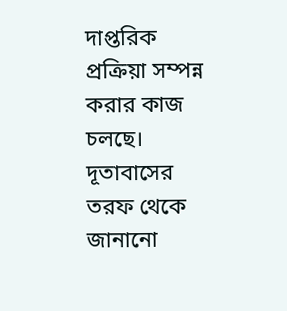দাপ্তরিক প্রক্রিয়া সম্পন্ন করার কাজ চলছে। দূতাবাসের তরফ থেকে জানানো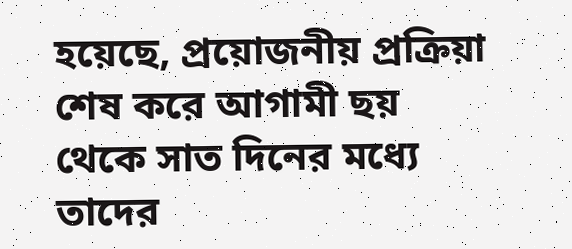হয়েছে, প্রয়োজনীয় প্রক্রিয়া শেষ করে আগামী ছয় থেকে সাত দিনের মধ্যে তাদের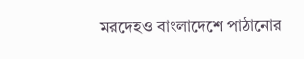মরদেহও বাংলাদেশে পাঠানোর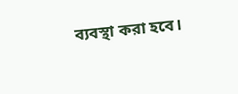ব্যবস্থা করা হবে।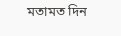মতামত দিন